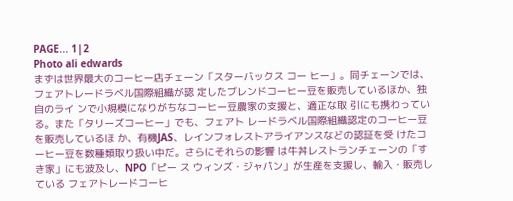PAGE... 1|2
Photo ali edwards
まずは世界最大のコーヒー店チェーン「スターバックス コー ヒー」。同チェーンでは、フェアトレードラベル国際組織が認 定したブレンドコーヒー豆を販売しているほか、独自のライ ンで小規模になりがちなコーヒー豆農家の支援と、適正な取 引にも携わっている。また「タリーズコーヒー」でも、フェアト レードラベル国際組織認定のコーヒー豆を販売しているほ か、有機JAS、レインフォレストアライアンスなどの認証を受 けたコーヒー豆を数種類取り扱い中だ。さらにそれらの影響 は牛丼レストランチェーンの「すき家」にも波及し、NPO「ピー ス ウィンズ・ジャパン」が生産を支援し、輸入・販売している フェアトレードコーヒ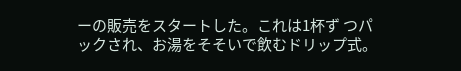ーの販売をスタートした。これは1杯ず つパックされ、お湯をそそいで飲むドリップ式。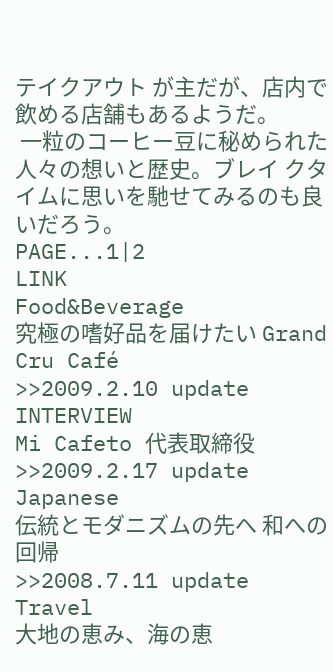テイクアウト が主だが、店内で飲める店舗もあるようだ。
 一粒のコーヒー豆に秘められた人々の想いと歴史。ブレイ クタイムに思いを馳せてみるのも良いだろう。
PAGE...1|2
LINK
Food&Beverage
究極の嗜好品を届けたい Grand Cru Café
>>2009.2.10 update
INTERVIEW
Mi Cafeto 代表取締役
>>2009.2.17 update
Japanese
伝統とモダニズムの先へ 和への回帰
>>2008.7.11 update
Travel
大地の恵み、海の恵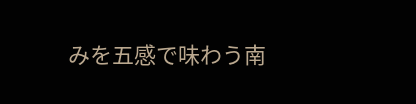みを五感で味わう南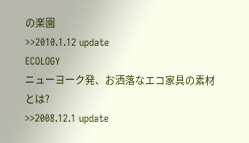の楽園
>>2010.1.12 update
ECOLOGY
ニューヨーク発、お洒落なエコ家具の素材とは?
>>2008.12.1 update